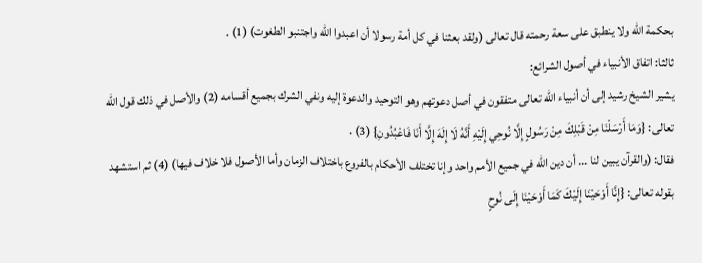بحكمة الله ولا ينطبق على سعة رحمته قال تعالى (ولقد بعثنا في كل أمة رسولا أن اعبدوا الله واجتنبو الطغوت) (1) .
ثالثا: اتفاق الأنبياء في أصول الشرائع:
يشير الشيخ رشيد إلى أن أنبياء الله تعالى متفقون في أصل دعوتهم وهو التوحيد والدعوة إليه ونفي الشرك بجميع أقسامه (2) والأصل في ذلك قول الله تعالى: {وَمَا أَرْسَلْنَا مِنْ قَبْلِكَ مِنْ رَسُولٍ إِلَّا نُوحِي إِلَيْهِ أَنَّهُ لَا إِلَهَ إِلَّا أَنَا فَاعْبُدُونِ} (3) .
فقال: (والقرآن يبين لنا ... أن دين الله في جميع الأمم واحد وإنا تختلف الأحكام بالفروع باختلاف الزمان وأما الأصول فلا خلاف فيها) (4) ثم استشهد بقوله تعالى: {إِنَّا أَوْحَيْنَا إِلَيْكَ كَمَا أَوْحَيْنَا إِلَى نُوحٍ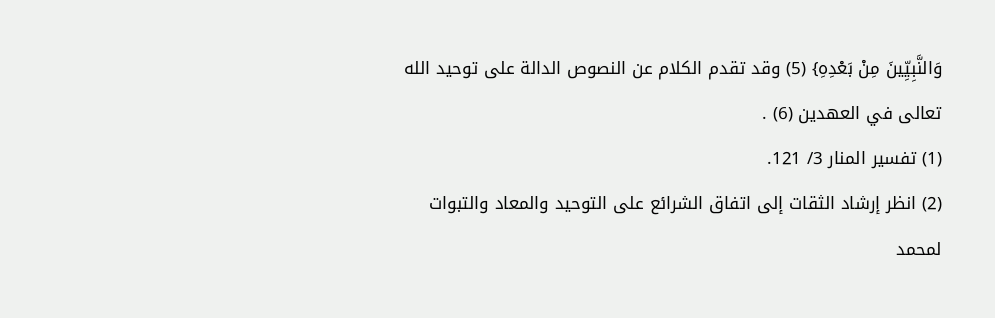وَالنَّبِيِّينَ مِنْ بَعْدِهِ} (5) وقد تقدم الكلام عن النصوص الدالة على توحيد الله تعالى في العهدين (6) .
(1) تفسير المنار 3/ 121.
(2) انظر إرشاد الثقات إلى اتفاق الشرائع على التوحيد والمعاد والتبوات لمحمد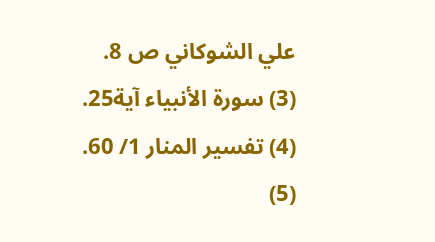علي الشوكاني ص 8.
(3) سورة الأنبياء آية25.
(4) تفسير المنار 1/ 60.
(5)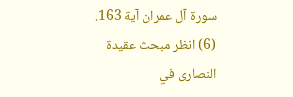سورة آل عمران آية 163.
(6) انظر مبحث عقيدة النصارى في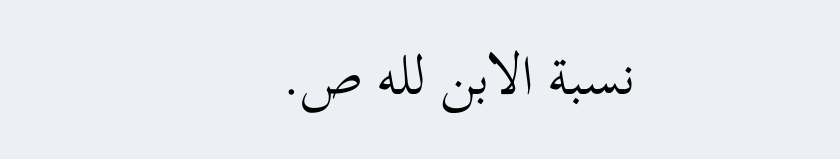نسبة الابن لله ص.